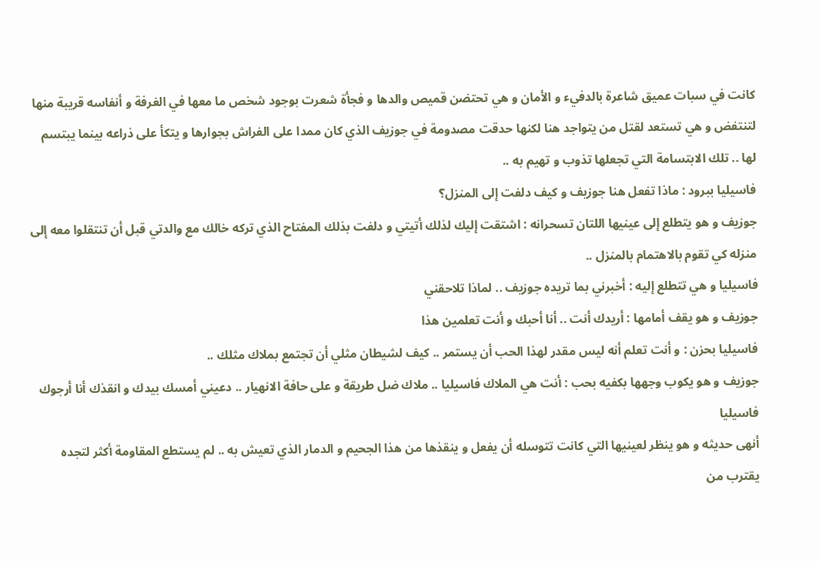كانت في سبات عميق شاعرة بالدفيء و الأمان و هي تحتضن قميص والدها و فجأة شعرت بوجود شخص ما معها في الغرفة و أنفاسه قريبة منها لتنتفض و هي تستعد لقتل من يتواجد هنا لكنها حدقت مصدومة في جوزيف الذي كان ممدا على الفراش بجوارها و يتكأ على ذراعه بينما يبتسم لها .. تلك الابتسامة التي تجعلها تذوب و تهيم به ..
فاسيليا ببرود : ماذا تفعل هنا جوزيف و كيف دلفت إلى المنزل؟
جوزيف و هو يتطلع إلى عينيها اللتان تسحرانه : اشتقت إليك لذلك أتيتي و دلفت بذلك المفتاح الذي تركه خالك مع والدتي قبل أن تنتقلوا معه إلى منزله كي تقوم بالاهتمام بالمنزل ..
فاسيليا و هي تتطلع إليه : أخبرني بما تريده جوزيف .. لماذا تلاحقني
جوزيف و هو يقف أمامها : أريدك أنت .. أنا أحبك و أنت تعلمين هذا
فاسيليا بحزن : و أنت تعلم أنه ليس مقدر لهذا الحب أن يستمر .. كيف لشيطان مثلي أن تجتمع بملاك مثلك ..
جوزيف و هو يكوب وجهها بكفيه بحب : أنت هي الملاك فاسيليا .. ملاك ضل طريقة و على حافة الانهيار .. دعيني أمسك بيدك و انقذك أنا أرجوك فاسيليا
أنهى حديثه و هو ينظر لعينيها التي كانت تتوسله أن يفعل و ينقذها من هذا الجحيم و الدمار الذي تعيش به .. لم يستطع المقاومة أكثر لتجده يقترب من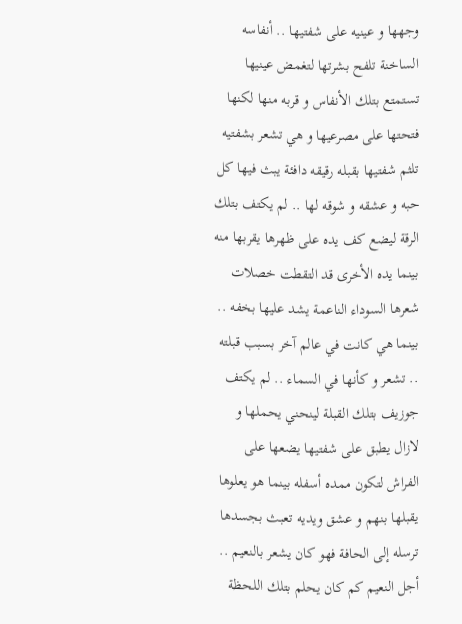وجهها و عينيه على شفتيها .. أنفاسه الساخنة تلفح بشرتها لتغمض عينيها تستمتع بتلك الأنفاس و قربه منها لكنها فتحتها على مصرعيها و هي تشعر بشفتيه تلثم شفتيها بقبله رقيقه دافئة يبث فيها كل حبه و عشقه و شوقه لها .. لم يكتف بتلك الرقة ليضع كف يده على ظهرها يقربها منه بينما يده الأخرى قد التقطت خصلات شعرها السوداء الناعمة يشد عليها بخفه .. بينما هي كانت في عالم آخر بسبب قبلته .. تشعر و كأنها في السماء .. لم يكتف جوزيف بتلك القبلة لينحني يحملها و لازال يطبق على شفتيها يضعها على الفراش لتكون ممده أسفله بينما هو يعلوها يقبلها بنهم و عشق ويديه تعبث بجسدها ترسله إلى الحافة فهو كان يشعر بالنعيم .. أجل النعيم كم كان يحلم بتلك اللحظة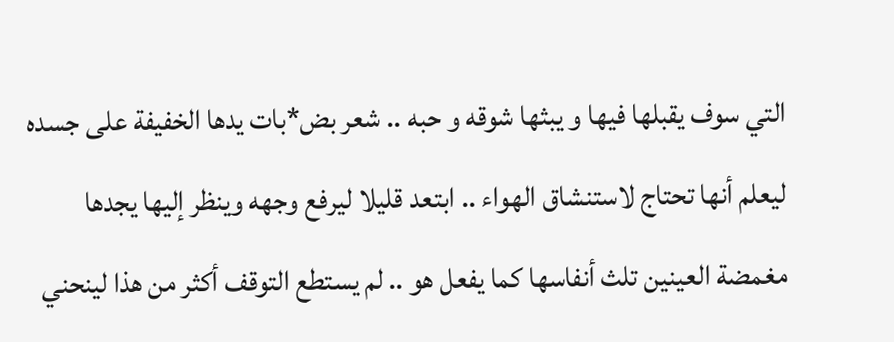التي سوف يقبلها فيها و يبثها شوقه و حبه .. شعر بض*بات يدها الخفيفة على جسده ليعلم أنها تحتاج لاستنشاق الهواء .. ابتعد قليلا ليرفع وجهه وينظر إليها يجدها مغمضة العينين تلث أنفاسها كما يفعل هو .. لم يستطع التوقف أكثر من هذا لينحني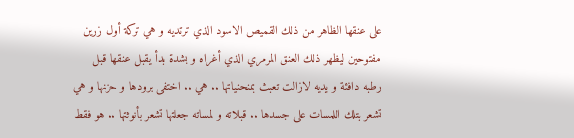على عنقها الظاهر من ذلك القميص الاسود الذي ترتديه و هي تركة أول زرين مفتوحين ليظهر ذلك العنق المرمري الذي أغراه و بشدة بدأ يقبل عنقها قبل رطبه دافئة و يديه لازالت تعبث بمنحنياتها .. هي .. اختفى برودها و حزنها و هي تشعر بتلك اللمسات على جسدها .. قبلاته و لمساته جعلتها تشعر بأنوثتها .. هو فقط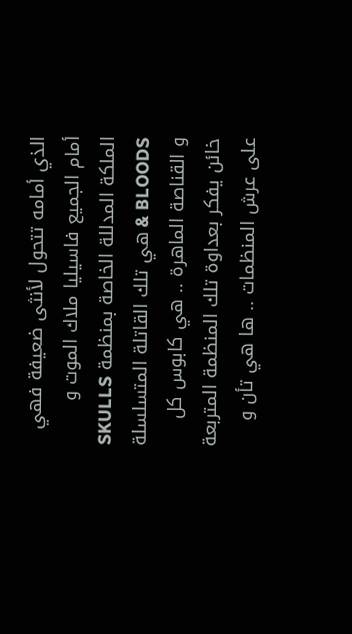الذي أمامه تتحول لأنثى ضعيفة فهي أمام الجميع فاسيليا ملاك الموت و الملكة المدللة الخاصة بمنظمة SKULLS & BLOODS هي تلك القاتلة المتسلسلة و القناصة الماهرة .. هي كابوس كل خائن يفكر بعداوة تلك المنظمة المتربعة على عرش المنظمات .. ها هي تأن و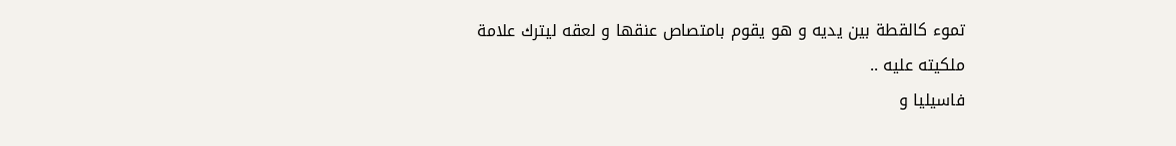تموء كالقطة بين يديه و هو يقوم بامتصاص عنقها و لعقه ليترك علامة ملكيته عليه ..
فاسيليا و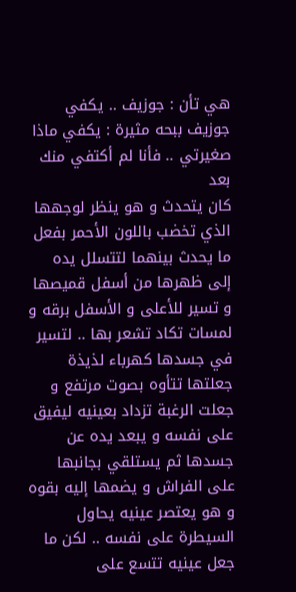هي تأن : جوزيف .. يكفي
جوزيف ببحه مثيرة : يكفي ماذا صغيرتي .. فأنا لم أكتفي منك بعد
كان يتحدث و هو ينظر لوجهها الذي تخضب باللون الأحمر بفعل ما يحدث بينهما لتتسلل يده إلى ظهرها من أسفل قميصها و تسير للأعلى و الأسفل برقه و لمسات تكاد تشعر بها .. لتسير في جسدها كهرباء لذيذة جعلتها تتأوه بصوت مرتفع و جعلت الرغبة تزداد بعينيه ليفيق على نفسه و يبعد يده عن جسدها ثم يستلقي بجانبها على الفراش و يضمها إليه بقوه و هو يعتصر عينيه يحاول السيطرة على نفسه .. لكن ما جعل عينيه تتسع على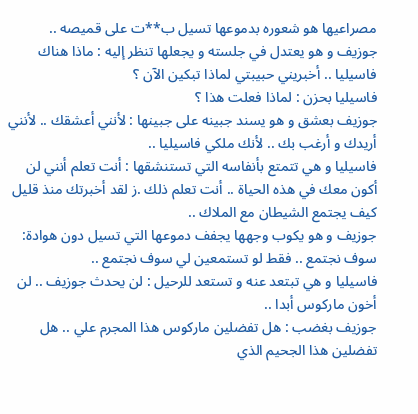مصراعيها هو شعوره بدموعها تسيل ب**ت على قميصه ..
جوزيف و هو يعتدل في جلسته و يجعلها تنظر إليه : ماذا هناك فاسيليا .. أخبريني حبيبتي لماذا تبكين الآن ؟
فاسيليا بحزن : لماذا فعلت هذا ؟
جوزيف بعشق و هو يسند جبينه على جبينها : لأنني أعشقك .. لأنني أريدك و أرغب بك .. لأنك ملكي فاسيليا ..
فاسيليا و هي تتمتع بأنفاسه التي تستنشقها : أنت تعلم أنني لن أكون معك في هذه الحياة .. أنت تعلم ذلك .ز لقد أخبرتك منذ قليل كيف يجتمع الشيطان مع الملاك ..
جوزيف و هو يكوب وجهها يجفف دموعها التي تسيل دون هوادة: سوف نجتمع .. فقط لو تستمعين لي سوف نجتمع ..
فاسيليا و هي تبتعد عنه و تستعد للرحيل : لن يحدث جوزيف .. لن أخون ماركوس أبدا ..
جوزيف بغضب : هل تفضلين ماركوس هذا المجرم علي .. هل تفضلين هذا الجحيم الذي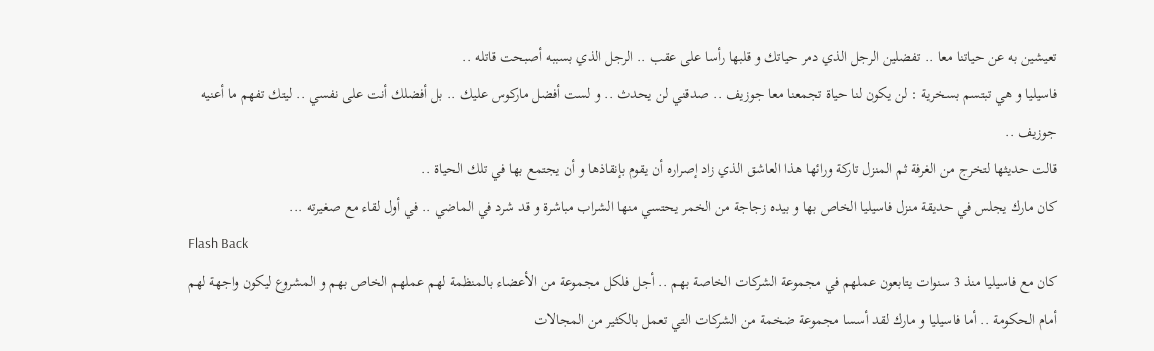تعيشين به عن حياتنا معا .. تفضلين الرجل الذي دمر حياتك و قلبها رأسا على عقب .. الرجل الذي بسببه أصبحت قاتله ..
فاسيليا و هي تبتسم بسخرية : لن يكون لنا حياة تجمعنا معا جوزيف .. صدقني لن يحدث .. و لست أفضل ماركوس عليك .. بل أفضلك أنت على نفسي .. ليتك تفهم ما أعنيه جوزيف ..
قالت حديثها لتخرج من الغرفة ثم المنزل تاركة ورائها هذا العاشق الذي زاد إصراره أن يقوم بإنقاذها و أن يجتمع بها في تلك الحياة ..
كان مارك يجلس في حديقة منزل فاسيليا الخاص بها و بيده زجاجة من الخمر يحتسي منها الشراب مباشرة و قد شرد في الماضي .. في أول لقاء مع صغيرته ...
Flash Back
كان مع فاسيليا منذ 3 سنوات يتابعون عملهم في مجموعة الشركات الخاصة بهم .. أجل فلكل مجموعة من الأعضاء بالمنظمة لهم عملهم الخاص بهم و المشروع ليكون واجهة لهم أمام الحكومة .. أما فاسيليا و مارك لقد أسسا مجموعة ضخمة من الشركات التي تعمل بالكثير من المجالات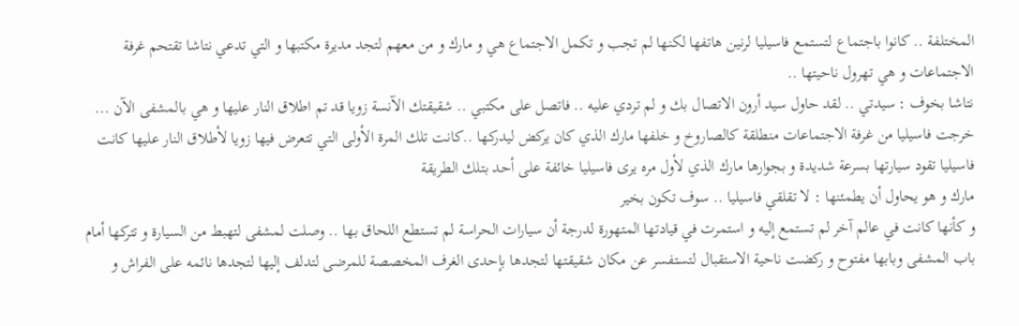المختلفة .. كانوا باجتماع لتستمع فاسيليا لرنين هاتفها لكنها لم تجب و تكمل الاجتماع هي و مارك و من معهم لتجد مديرة مكتبها و التي تدعي نتاشا تقتحم غرفة الاجتماعات و هي تهرول ناحيتها ..
نتاشا بخوف : سيدتي .. لقد حاول سيد أرون الاتصال بك و لم تردي عليه .. فاتصل على مكتبي .. شقيقتك الآنسة زويا قد تم اطلاق النار عليها و هي بالمشفى الآن ...
خرجت فاسيليا من غرفة الاجتماعات منطلقة كالصاروخ و خلفها مارك الذي كان يركض ليدركها ..كانت تلك المرة الأولى التي تتعرض فيها زويا لأطلاق النار عليها كانت فاسيليا تقود سيارتها بسرعة شديدة و بجوارها مارك الذي لأول مره يرى فاسيليا خائفة على أحد بتلك الطريقة
مارك و هو يحاول أن يطمئنها : لا تقلقي فاسيليا .. سوف تكون بخير
و كأنها كانت في عالم آخر لم تستمع إليه و استمرت في قيادتها المتهورة لدرجة أن سيارات الحراسة لم تستطع اللحاق بها .. وصلت لمشفى لتهبط من السيارة و تتركها أمام باب المشفى وبابها مفتوح و ركضت ناحية الاستقبال لتستفسر عن مكان شقيقتها لتجدها بإحدى الغرف المخصصة للمرضى لتدلف إليها لتجدها نائمه على الفراش و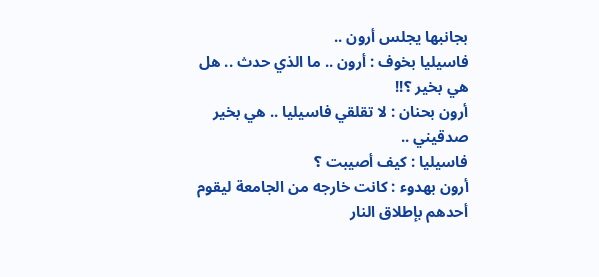بجانبها يجلس أرون ..
فاسيليا بخوف : أرون .. ما الذي حدث .. هل هي بخير ؟!!
أرون بحنان : لا تقلقي فاسيليا .. هي بخير صدقيني ..
فاسيليا : كيف أصيبت ؟
أرون بهدوء : كانت خارجه من الجامعة ليقوم أحدهم بإطلاق النار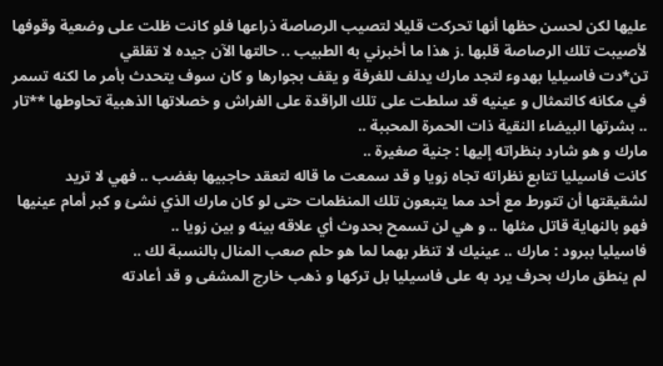عليها لكن لحسن حظها أنها تحركت قليلا لتصيب الرصاصة ذراعها فلو كانت ظلت على وضعية وقوفها لأصيبت تلك الرصاصة قلبها .ز هذا ما أخبرني به الطبيب .. حالتها الآن جيده لا تقلقي
تن*دت فاسيليا بهدوء لتجد مارك يدلف للغرفة و يقف بجوارها و كان سوف يتحدث بأمر ما لكنه تسمر في مكانه كالتمثال و عينيه قد سلطت على تلك الراقدة على الفراش و خصلاتها الذهبية تحاوطها **تار .. بشرتها البيضاء النقية ذات الحمرة المحببة ..
مارك و هو شارد بنظراته إليها : جنية صغيرة ..
كانت فاسيليا تتابع نظراته تجاه زويا و قد سمعت ما قاله لتعقد حاجبيها بغضب .. فهي لا تريد لشقيقتها أن تتورط مع أحد مما يتبعون تلك المنظمات حتى لو كان مارك الذي نشئ و كبر أمام عينيها فهو بالنهاية قاتل مثلها .. و هي لن تسمح بحدوث أي علاقه بينه و بين زويا ..
فاسيليا ببرود : مارك .. عينيك لا تنظر بهما لما هو حلم صعب المنال بالنسبة لك ..
لم ينطق مارك بحرف يرد به على فاسيليا بل تركها و ذهب خارج المشفى و قد أعادته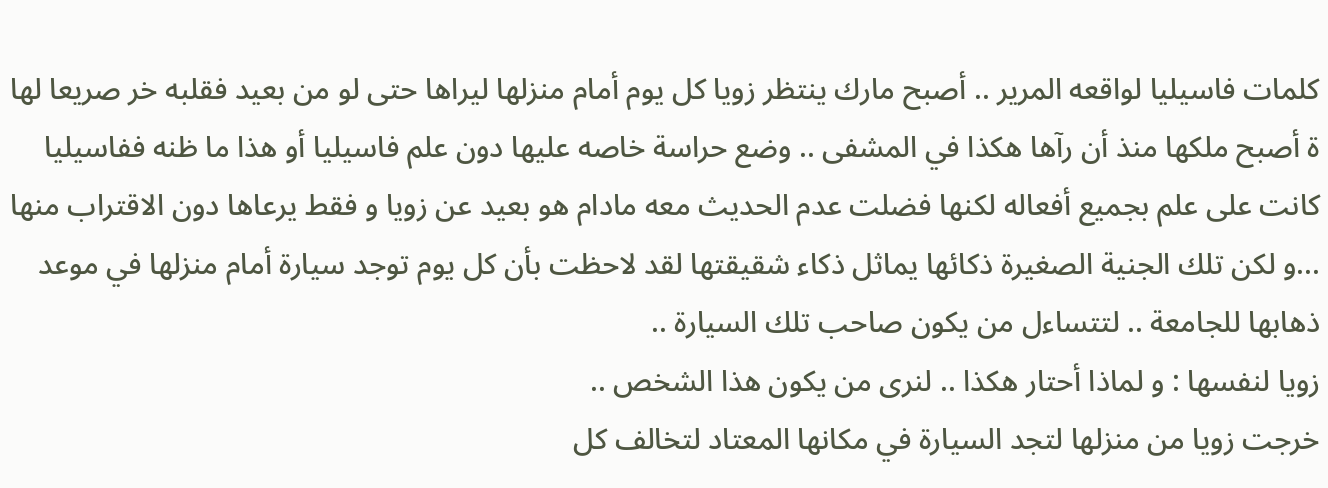كلمات فاسيليا لواقعه المرير .. أصبح مارك ينتظر زويا كل يوم أمام منزلها ليراها حتى لو من بعيد فقلبه خر صريعا لها ة أصبح ملكها منذ أن رآها هكذا في المشفى .. وضع حراسة خاصه عليها دون علم فاسيليا أو هذا ما ظنه ففاسيليا كانت على علم بجميع أفعاله لكنها فضلت عدم الحديث معه مادام هو بعيد عن زويا و فقط يرعاها دون الاقتراب منها ...و لكن تلك الجنية الصغيرة ذكائها يماثل ذكاء شقيقتها لقد لاحظت بأن كل يوم توجد سيارة أمام منزلها في موعد ذهابها للجامعة .. لتتساءل من يكون صاحب تلك السيارة ..
زويا لنفسها : و لماذا أحتار هكذا .. لنرى من يكون هذا الشخص ..
خرجت زويا من منزلها لتجد السيارة في مكانها المعتاد لتخالف كل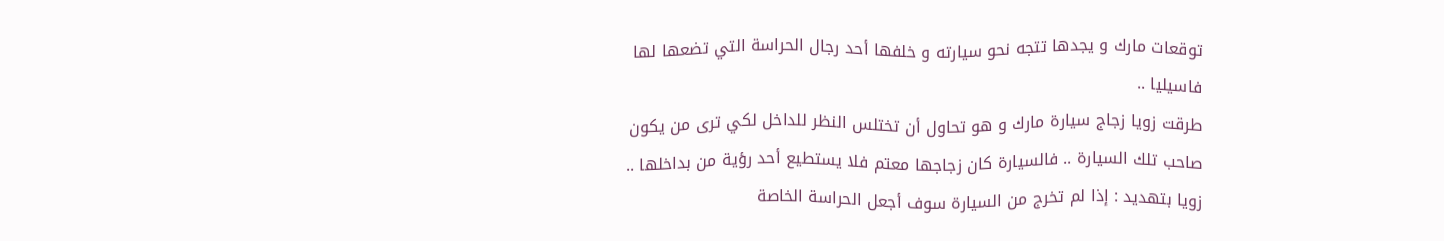توقعات مارك و يجدها تتجه نحو سيارته و خلفها أحد رجال الحراسة التي تضعها لها فاسيليا ..
طرقت زويا زجاج سيارة مارك و هو تحاول أن تختلس النظر للداخل لكي ترى من يكون صاحب تلك السيارة .. فالسيارة كان زجاجها معتم فلا يستطيع أحد رؤية من بداخلها ..
زويا بتهديد : إذا لم تخرج من السيارة سوف أجعل الحراسة الخاصة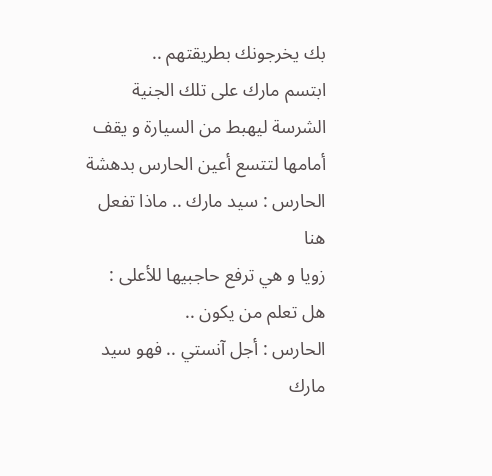بك يخرجونك بطريقتهم ..
ابتسم مارك على تلك الجنية الشرسة ليهبط من السيارة و يقف أمامها لتتسع أعين الحارس بدهشة
الحارس : سيد مارك .. ماذا تفعل هنا
زويا و هي ترفع حاجبيها للأعلى : هل تعلم من يكون ..
الحارس : أجل آنستي .. فهو سيد مارك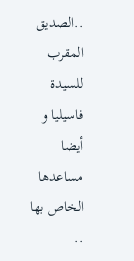..الصديق المقرب للسيدة فاسيليا و أيضا مساعدها الخاص بها ..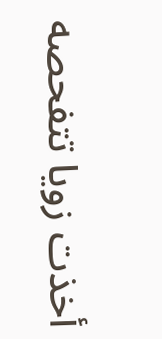أخذت زويا تتفحصه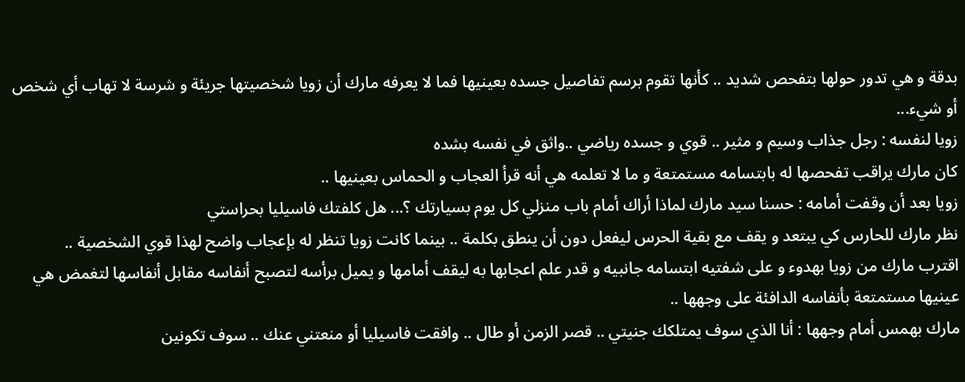بدقة و هي تدور حولها بتفحص شديد .. كأنها تقوم برسم تفاصيل جسده بعينيها فما لا يعرفه مارك أن زويا شخصيتها جريئة و شرسة لا تهاب أي شخص أو شيء...
زويا لنفسه : رجل جذاب وسيم و مثير .. قوي و جسده رياضي ..واثق في نفسه بشده
كان مارك يراقب تفحصها له بابتسامه مستمتعة و ما لا تعلمه هي أنه قرأ العجاب و الحماس بعينيها ..
زويا بعد أن وقفت أمامه : حسنا سيد مارك لماذا أراك أمام باب منزلي كل يوم بسيارتك ؟... هل كلفتك فاسيليا بحراستي
نظر مارك للحارس كي يبتعد و يقف مع بقية الحرس ليفعل دون أن ينطق بكلمة .. بينما كانت زويا تنظر له بإعجاب واضح لهذا قوي الشخصية ..
اقترب مارك من زويا بهدوء و على شفتيه ابتسامه جانبيه و قدر علم اعجابها به ليقف أمامها و يميل برأسه لتصبح أنفاسه مقابل أنفاسها لتغمض هي عينيها مستمتعة بأنفاسه الدافئة على وجهها ..
مارك بهمس أمام وجهها : أنا الذي سوف يمتلكك جنيتي .. قصر الزمن أو طال .. وافقت فاسيليا أو منعتني عنك .. سوف تكونين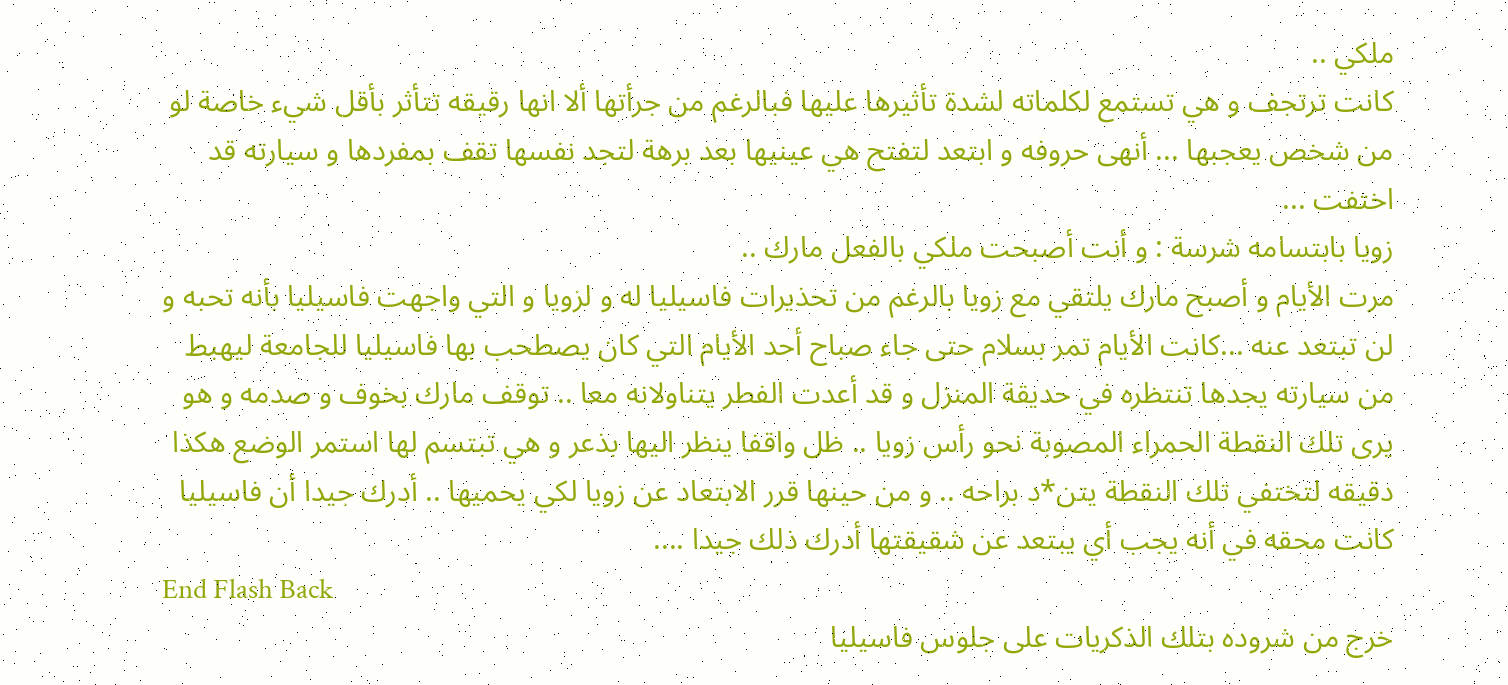ملكي ..
كانت ترتجف و هي تستمع لكلماته لشدة تأثيرها عليها فبالرغم من جرأتها ألا انها رقيقه تتأثر بأقل شيء خاصة لو من شخص يعجبها ... أنهى حروفه و ابتعد لتفتح هي عينيها بعد برهة لتجد نفسها تقف بمفردها و سيارته قد اختفت ...
زويا بابتسامه شرسة : و أنت أصبحت ملكي بالفعل مارك ..
مرت الأيام و أصبح مارك يلتقي مع زويا بالرغم من تحذيرات فاسيليا له و لزويا و التي واجهت فاسيليا بأنه تحبه و لن تبتعد عنه ...كانت الأيام تمر بسلام حتى جاء صباح أحد الأيام التي كان يصطحب بها فاسيليا للجامعة ليهبط من سيارته يجدها تنتظره في حديقة المنزل و قد أعدت الفطر يتناولانه معا .. توقف مارك بخوف و صدمه و هو يرى تلك النقطة الحمراء المصوبة نحو رأس زويا .. ظل واقفا ينظر اليها بذعر و هي تبتسم لها استمر الوضع هكذا دقيقه لتختفي تلك النقطة يتن*د براحه .. و من حينها قرر الابتعاد عن زويا لكي يحميها .. أدرك جيدا أن فاسيليا كانت محقه في أنه يجب أي يبتعد عن شقيقتها أدرك ذلك جيدا ....
End Flash Back
خرج من شروده بتلك الذكريات على جلوس فاسيليا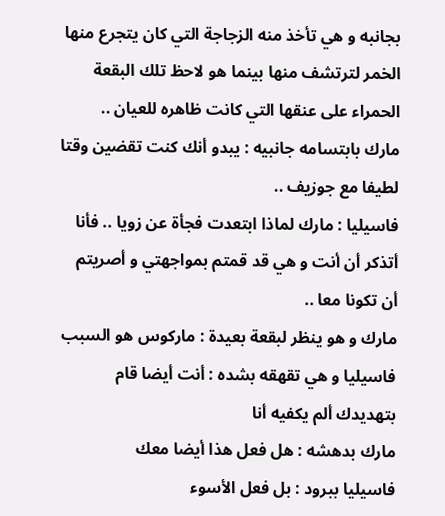بجانبه و هي تأخذ منه الزجاجة التي كان يتجرع منها الخمر لترتشف منها بينما هو لاحظ تلك البقعة الحمراء على عنقها التي كانت ظاهره للعيان ..
مارك بابتسامه جانبيه : يبدو أنك كنت تقضين وقتا لطيفا مع جوزيف ..
فاسيليا : مارك لماذا ابتعدت فجأة عن زويا .. فأنا أتذكر أن أنت و هي قد قمتم بمواجهتي و أصريتم أن تكونا معا ..
مارك و هو ينظر لبقعة بعيدة : ماركوس هو السبب
فاسيليا و هي تقهقه بشده : أنت أيضا قام بتهديدك ألم يكفيه أنا
مارك بدهشه : هل فعل هذا أيضا معك
فاسيليا ببرود : بل فعل الأسوء